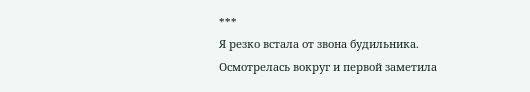***
Я резко встала от звона будильника. Осмотрелась вокруг и первой заметила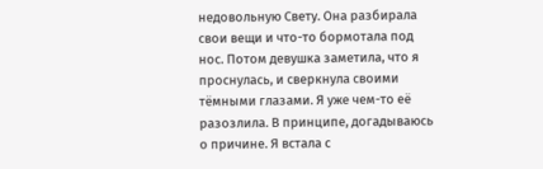недовольную Свету. Она разбирала свои вещи и что-то бормотала под нос. Потом девушка заметила, что я проснулась, и сверкнула своими тёмными глазами. Я уже чем-то её разозлила. В принципе, догадываюсь о причине. Я встала с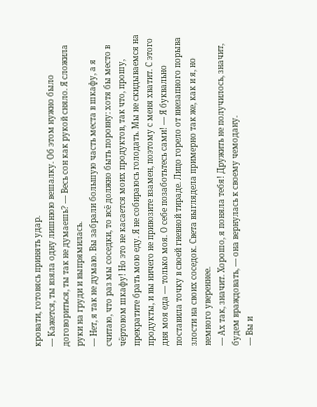кровати, готовясь принять удар.
— Кажется, ты взяла одну лишнюю вешалку. Об этом нужно было договориться, ты так не думаешь? — Весь сон как рукой сняло. Я сложила руки на груди и выпрямилась.
— Нет, я так не думаю. Вы забрали большую часть места в шкафу, а я считаю, что раз мы соседки, то всё должно быть поровну: хотя бы место в чёртовом шкафу! Но это не касается моих продуктов, так что, прошу, прекратите брать мою еду. Я не собираюсь голодать. Мы не скидываемся на продукты, и вы ничего не привозите взамен, поэтому с меня хватит. С этого дня моя еда — только моя. О себе позаботьтесь сами! — Я буквально поставила точку в своей гневной тираде. Лицо горело от внезапного порыва злости на своих соседок. Света выглядела примерно так же, как и я, но немного увереннее.
— Ах так, значит. Хорошо, я поняла тебя! Дружить не получилось, значит, будем враждовать, — она вернулась к своему чемодану.
— Вы и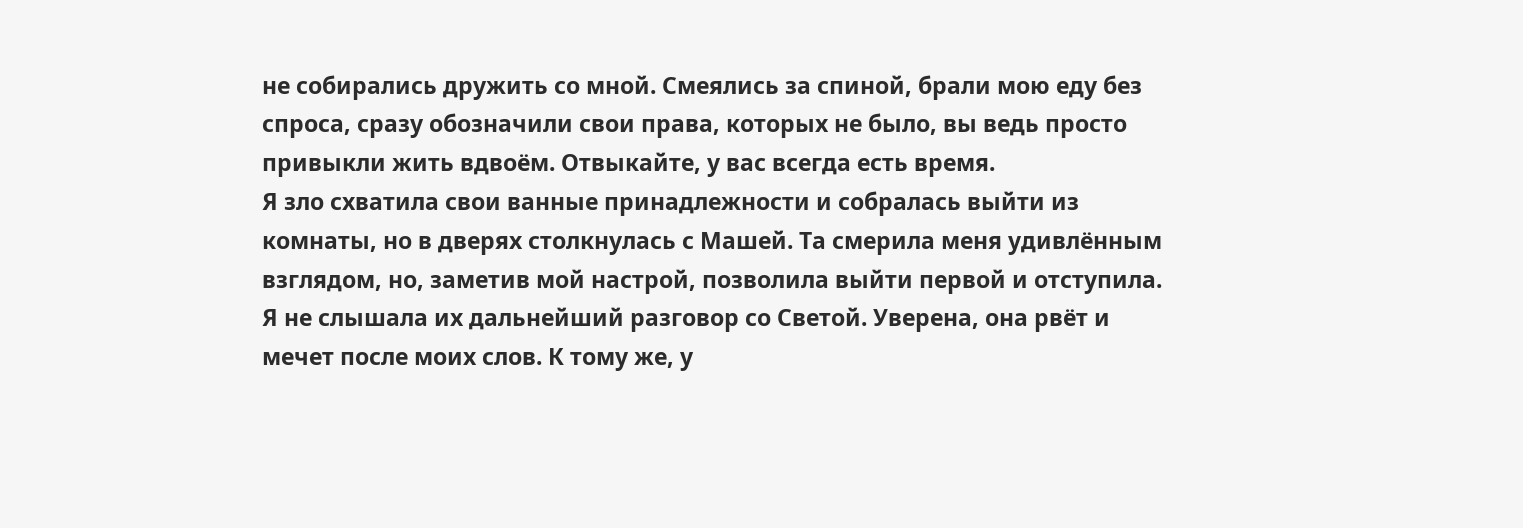не собирались дружить со мной. Смеялись за спиной, брали мою еду без спроса, сразу обозначили свои права, которых не было, вы ведь просто привыкли жить вдвоём. Отвыкайте, у вас всегда есть время.
Я зло схватила свои ванные принадлежности и собралась выйти из комнаты, но в дверях столкнулась с Машей. Та смерила меня удивлённым взглядом, но, заметив мой настрой, позволила выйти первой и отступила. Я не слышала их дальнейший разговор со Светой. Уверена, она рвёт и мечет после моих слов. К тому же, у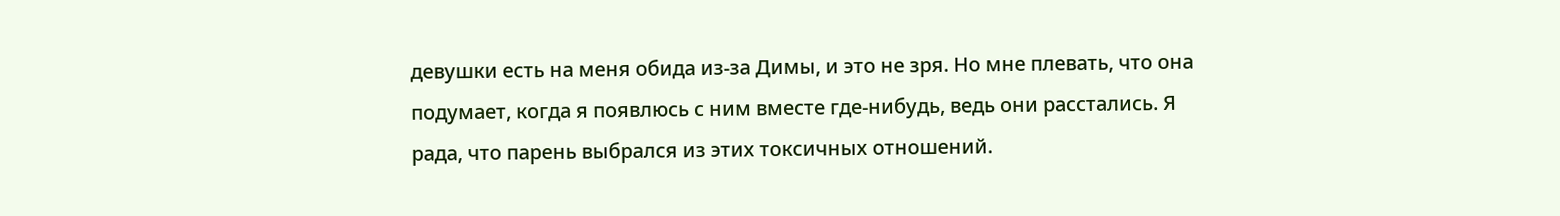девушки есть на меня обида из-за Димы, и это не зря. Но мне плевать, что она подумает, когда я появлюсь с ним вместе где-нибудь, ведь они расстались. Я рада, что парень выбрался из этих токсичных отношений.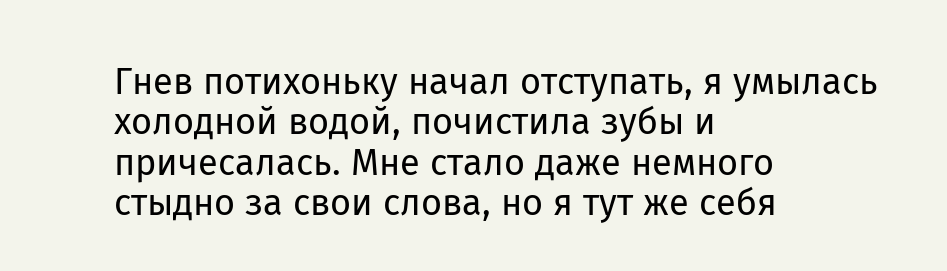Гнев потихоньку начал отступать, я умылась холодной водой, почистила зубы и причесалась. Мне стало даже немного стыдно за свои слова, но я тут же себя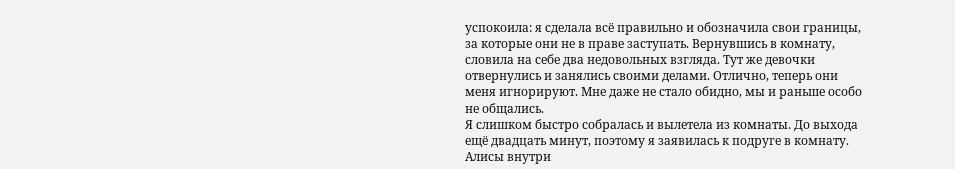успокоила: я сделала всё правильно и обозначила свои границы, за которые они не в праве заступать. Вернувшись в комнату, словила на себе два недовольных взгляда. Тут же девочки отвернулись и занялись своими делами. Отлично, теперь они меня игнорируют. Мне даже не стало обидно, мы и раньше особо не общались.
Я слишком быстро собралась и вылетела из комнаты. До выхода ещё двадцать минут, поэтому я заявилась к подруге в комнату. Алисы внутри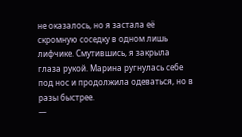не оказалось, но я застала её скромную соседку в одном лишь лифчике. Смутившись, я закрыла глаза рукой. Марина ругнулась себе под нос и продолжила одеваться, но в разы быстрее.
—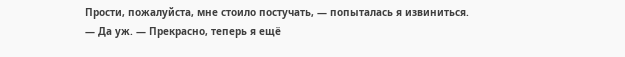Прости, пожалуйста, мне стоило постучать, — попыталась я извиниться.
— Да уж. — Прекрасно, теперь я ещё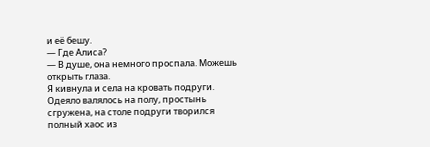и её бешу.
— Где Алиса?
— В душе, она немного проспала. Можешь открыть глаза.
Я кивнула и села на кровать подруги. Одеяло валялось на полу, простынь сгружена, на столе подруги творился полный хаос из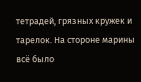тетрадей, грязных кружек и тарелок. На стороне марины всё было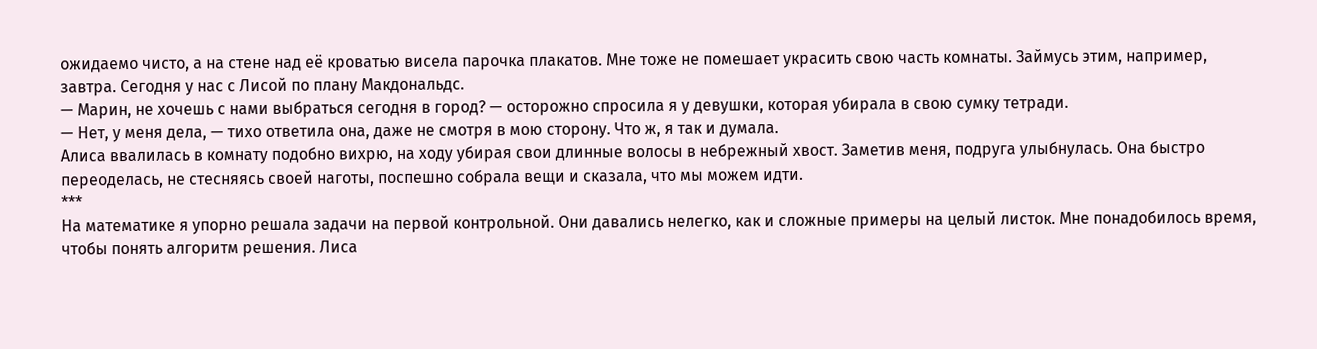ожидаемо чисто, а на стене над её кроватью висела парочка плакатов. Мне тоже не помешает украсить свою часть комнаты. Займусь этим, например, завтра. Сегодня у нас с Лисой по плану Макдональдс.
— Марин, не хочешь с нами выбраться сегодня в город? — осторожно спросила я у девушки, которая убирала в свою сумку тетради.
— Нет, у меня дела, — тихо ответила она, даже не смотря в мою сторону. Что ж, я так и думала.
Алиса ввалилась в комнату подобно вихрю, на ходу убирая свои длинные волосы в небрежный хвост. Заметив меня, подруга улыбнулась. Она быстро переоделась, не стесняясь своей наготы, поспешно собрала вещи и сказала, что мы можем идти.
***
На математике я упорно решала задачи на первой контрольной. Они давались нелегко, как и сложные примеры на целый листок. Мне понадобилось время, чтобы понять алгоритм решения. Лиса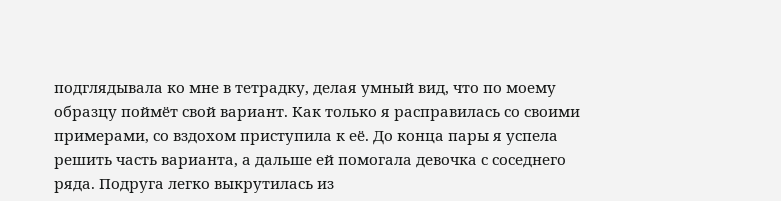подглядывала ко мне в тетрадку, делая умный вид, что по моему образцу поймёт свой вариант. Как только я расправилась со своими примерами, со вздохом приступила к её. До конца пары я успела решить часть варианта, а дальше ей помогала девочка с соседнего ряда. Подруга легко выкрутилась из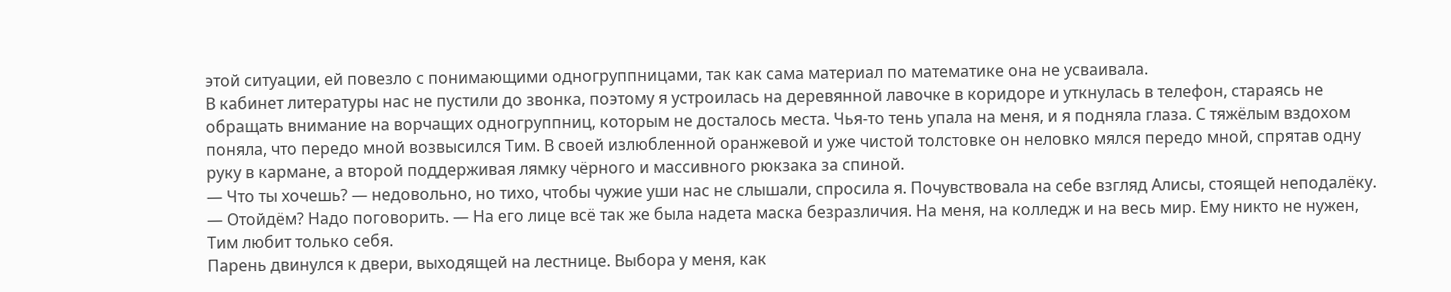этой ситуации, ей повезло с понимающими одногруппницами, так как сама материал по математике она не усваивала.
В кабинет литературы нас не пустили до звонка, поэтому я устроилась на деревянной лавочке в коридоре и уткнулась в телефон, стараясь не обращать внимание на ворчащих одногруппниц, которым не досталось места. Чья-то тень упала на меня, и я подняла глаза. С тяжёлым вздохом поняла, что передо мной возвысился Тим. В своей излюбленной оранжевой и уже чистой толстовке он неловко мялся передо мной, спрятав одну руку в кармане, а второй поддерживая лямку чёрного и массивного рюкзака за спиной.
— Что ты хочешь? — недовольно, но тихо, чтобы чужие уши нас не слышали, спросила я. Почувствовала на себе взгляд Алисы, стоящей неподалёку.
— Отойдём? Надо поговорить. — На его лице всё так же была надета маска безразличия. На меня, на колледж и на весь мир. Ему никто не нужен, Тим любит только себя.
Парень двинулся к двери, выходящей на лестнице. Выбора у меня, как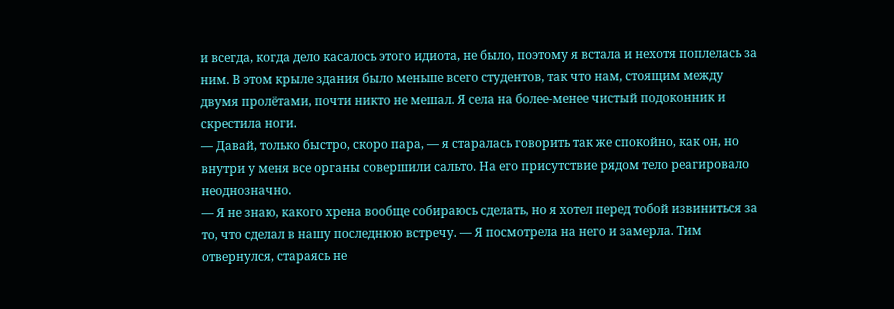и всегда, когда дело касалось этого идиота, не было, поэтому я встала и нехотя поплелась за ним. В этом крыле здания было меньше всего студентов, так что нам, стоящим между двумя пролётами, почти никто не мешал. Я села на более-менее чистый подоконник и скрестила ноги.
— Давай, только быстро, скоро пара, — я старалась говорить так же спокойно, как он, но внутри у меня все органы совершили сальто. На его присутствие рядом тело реагировало неоднозначно.
— Я не знаю, какого хрена вообще собираюсь сделать, но я хотел перед тобой извиниться за то, что сделал в нашу последнюю встречу. — Я посмотрела на него и замерла. Тим отвернулся, стараясь не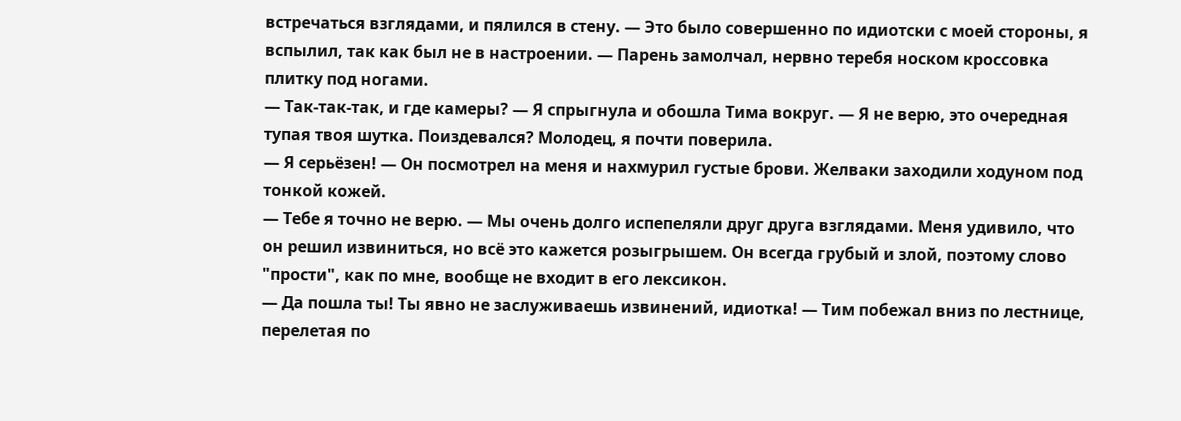встречаться взглядами, и пялился в стену. — Это было совершенно по идиотски с моей стороны, я вспылил, так как был не в настроении. — Парень замолчал, нервно теребя носком кроссовка плитку под ногами.
— Так-так-так, и где камеры? — Я спрыгнула и обошла Тима вокруг. — Я не верю, это очередная тупая твоя шутка. Поиздевался? Молодец, я почти поверила.
— Я серьёзен! — Он посмотрел на меня и нахмурил густые брови. Желваки заходили ходуном под тонкой кожей.
— Тебе я точно не верю. — Мы очень долго испепеляли друг друга взглядами. Меня удивило, что он решил извиниться, но всё это кажется розыгрышем. Он всегда грубый и злой, поэтому слово "прости", как по мне, вообще не входит в его лексикон.
— Да пошла ты! Ты явно не заслуживаешь извинений, идиотка! — Тим побежал вниз по лестнице, перелетая по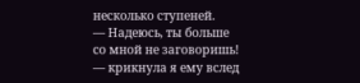несколько ступеней.
— Надеюсь, ты больше со мной не заговоришь! — крикнула я ему вслед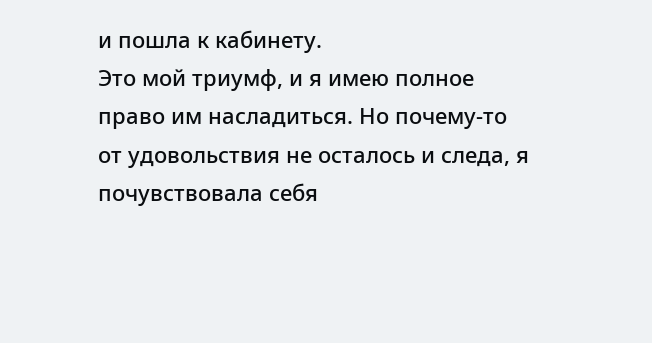и пошла к кабинету.
Это мой триумф, и я имею полное право им насладиться. Но почему-то от удовольствия не осталось и следа, я почувствовала себя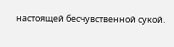настоящей бесчувственной сукой.